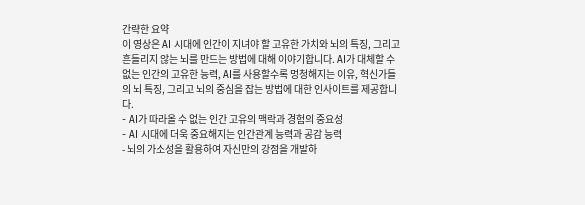간략한 요약
이 영상은 AI 시대에 인간이 지녀야 할 고유한 가치와 뇌의 특징, 그리고 흔들리지 않는 뇌를 만드는 방법에 대해 이야기합니다. AI가 대체할 수 없는 인간의 고유한 능력, AI를 사용할수록 멍청해지는 이유, 혁신가들의 뇌 특징, 그리고 뇌의 중심을 잡는 방법에 대한 인사이트를 제공합니다.
- AI가 따라올 수 없는 인간 고유의 맥락과 경험의 중요성
- AI 시대에 더욱 중요해지는 인간관계 능력과 공감 능력
- 뇌의 가소성을 활용하여 자신만의 강점을 개발하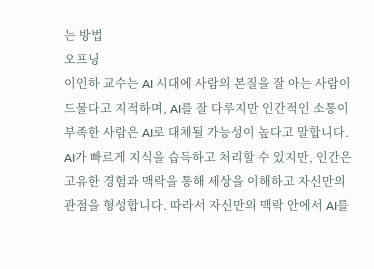는 방법
오프닝
이인하 교수는 AI 시대에 사람의 본질을 잘 아는 사람이 드물다고 지적하며, AI를 잘 다루지만 인간적인 소통이 부족한 사람은 AI로 대체될 가능성이 높다고 말합니다. AI가 빠르게 지식을 습득하고 처리할 수 있지만, 인간은 고유한 경험과 맥락을 통해 세상을 이해하고 자신만의 관점을 형성합니다. 따라서 자신만의 맥락 안에서 AI를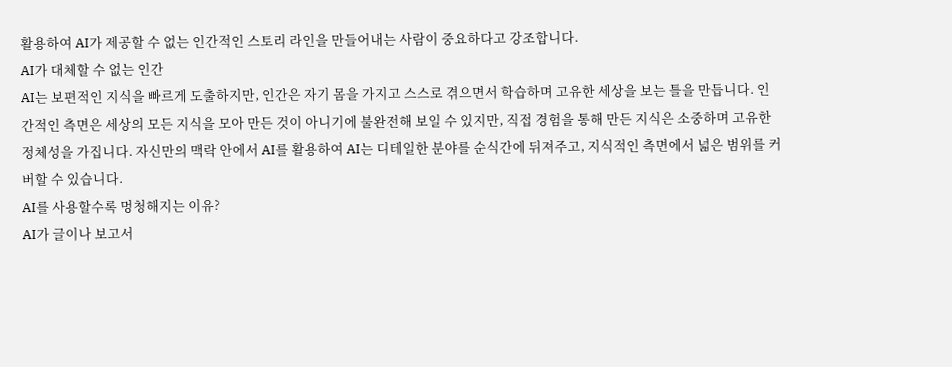활용하여 AI가 제공할 수 없는 인간적인 스토리 라인을 만들어내는 사람이 중요하다고 강조합니다.
AI가 대체할 수 없는 인간
AI는 보편적인 지식을 빠르게 도출하지만, 인간은 자기 몸을 가지고 스스로 겪으면서 학습하며 고유한 세상을 보는 틀을 만듭니다. 인간적인 측면은 세상의 모든 지식을 모아 만든 것이 아니기에 불완전해 보일 수 있지만, 직접 경험을 통해 만든 지식은 소중하며 고유한 정체성을 가집니다. 자신만의 맥락 안에서 AI를 활용하여 AI는 디테일한 분야를 순식간에 뒤져주고, 지식적인 측면에서 넓은 범위를 커버할 수 있습니다.
AI를 사용할수록 멍청해지는 이유?
AI가 글이나 보고서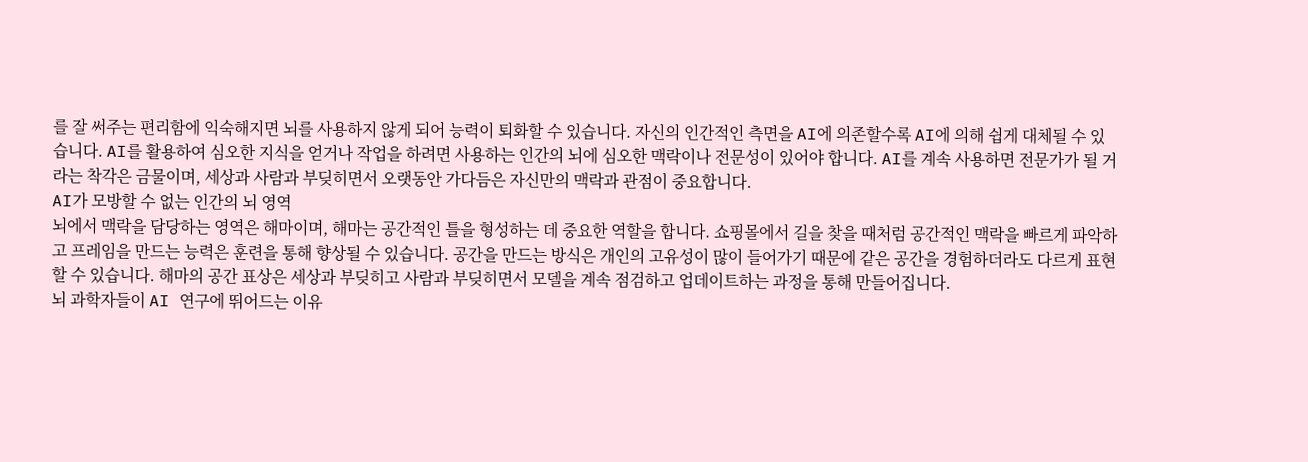를 잘 써주는 편리함에 익숙해지면 뇌를 사용하지 않게 되어 능력이 퇴화할 수 있습니다. 자신의 인간적인 측면을 AI에 의존할수록 AI에 의해 쉽게 대체될 수 있습니다. AI를 활용하여 심오한 지식을 얻거나 작업을 하려면 사용하는 인간의 뇌에 심오한 맥락이나 전문성이 있어야 합니다. AI를 계속 사용하면 전문가가 될 거라는 착각은 금물이며, 세상과 사람과 부딪히면서 오랫동안 가다듬은 자신만의 맥락과 관점이 중요합니다.
AI가 모방할 수 없는 인간의 뇌 영역
뇌에서 맥락을 담당하는 영역은 해마이며, 해마는 공간적인 틀을 형성하는 데 중요한 역할을 합니다. 쇼핑몰에서 길을 찾을 때처럼 공간적인 맥락을 빠르게 파악하고 프레임을 만드는 능력은 훈련을 통해 향상될 수 있습니다. 공간을 만드는 방식은 개인의 고유성이 많이 들어가기 때문에 같은 공간을 경험하더라도 다르게 표현할 수 있습니다. 해마의 공간 표상은 세상과 부딪히고 사람과 부딪히면서 모델을 계속 점검하고 업데이트하는 과정을 통해 만들어집니다.
뇌 과학자들이 AI 연구에 뛰어드는 이유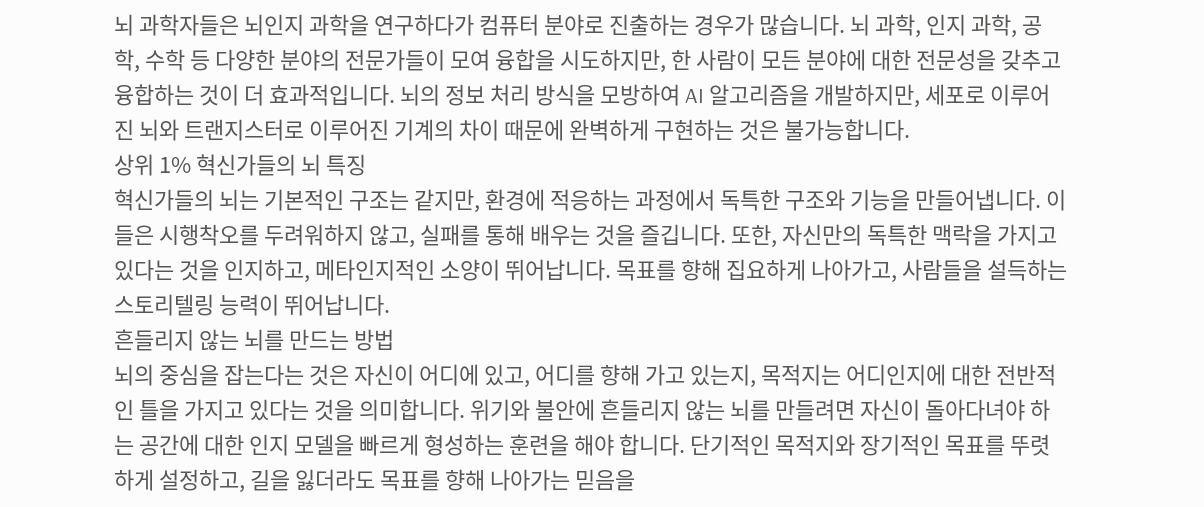뇌 과학자들은 뇌인지 과학을 연구하다가 컴퓨터 분야로 진출하는 경우가 많습니다. 뇌 과학, 인지 과학, 공학, 수학 등 다양한 분야의 전문가들이 모여 융합을 시도하지만, 한 사람이 모든 분야에 대한 전문성을 갖추고 융합하는 것이 더 효과적입니다. 뇌의 정보 처리 방식을 모방하여 AI 알고리즘을 개발하지만, 세포로 이루어진 뇌와 트랜지스터로 이루어진 기계의 차이 때문에 완벽하게 구현하는 것은 불가능합니다.
상위 1% 혁신가들의 뇌 특징
혁신가들의 뇌는 기본적인 구조는 같지만, 환경에 적응하는 과정에서 독특한 구조와 기능을 만들어냅니다. 이들은 시행착오를 두려워하지 않고, 실패를 통해 배우는 것을 즐깁니다. 또한, 자신만의 독특한 맥락을 가지고 있다는 것을 인지하고, 메타인지적인 소양이 뛰어납니다. 목표를 향해 집요하게 나아가고, 사람들을 설득하는 스토리텔링 능력이 뛰어납니다.
흔들리지 않는 뇌를 만드는 방법
뇌의 중심을 잡는다는 것은 자신이 어디에 있고, 어디를 향해 가고 있는지, 목적지는 어디인지에 대한 전반적인 틀을 가지고 있다는 것을 의미합니다. 위기와 불안에 흔들리지 않는 뇌를 만들려면 자신이 돌아다녀야 하는 공간에 대한 인지 모델을 빠르게 형성하는 훈련을 해야 합니다. 단기적인 목적지와 장기적인 목표를 뚜렷하게 설정하고, 길을 잃더라도 목표를 향해 나아가는 믿음을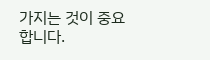가지는 것이 중요합니다.